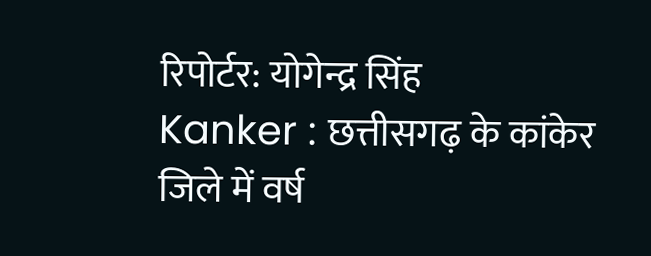रिपोर्टर: योगेन्द्र सिंह
Kanker : छत्तीसगढ़ के कांकेर जिले में वर्ष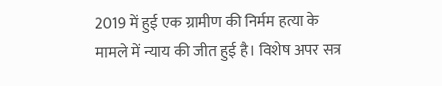2019 में हुई एक ग्रामीण की निर्मम हत्या के मामले में न्याय की जीत हुई है। विशेष अपर सत्र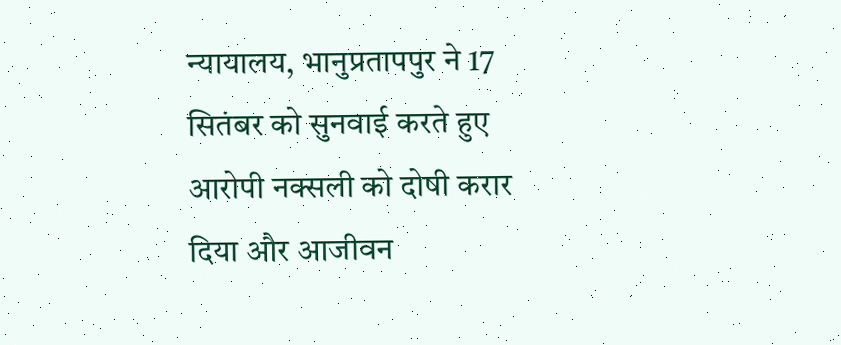न्यायालय, भानुप्रतापपुर ने 17 सितंबर को सुनवाई करते हुए आरोपी नक्सली को दोषी करार दिया और आजीवन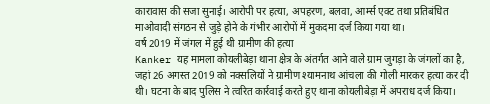कारावास की सजा सुनाई। आरोपी पर हत्या, अपहरण, बलवा, आर्म्स एक्ट तथा प्रतिबंधित माओवादी संगठन से जुड़े होने के गंभीर आरोपों में मुकदमा दर्ज किया गया था।
वर्ष 2019 में जंगल में हुई थी ग्रामीण की हत्या
Kanker यह मामला कोयलीबेड़ा थाना क्षेत्र के अंतर्गत आने वाले ग्राम जुगड़ा के जंगलों का है, जहां 26 अगस्त 2019 को नक्सलियों ने ग्रामीण श्यामनाथ आंचला की गोली मारकर हत्या कर दी थी। घटना के बाद पुलिस ने त्वरित कार्रवाई करते हुए थाना कोयलीबेड़ा में अपराध दर्ज किया।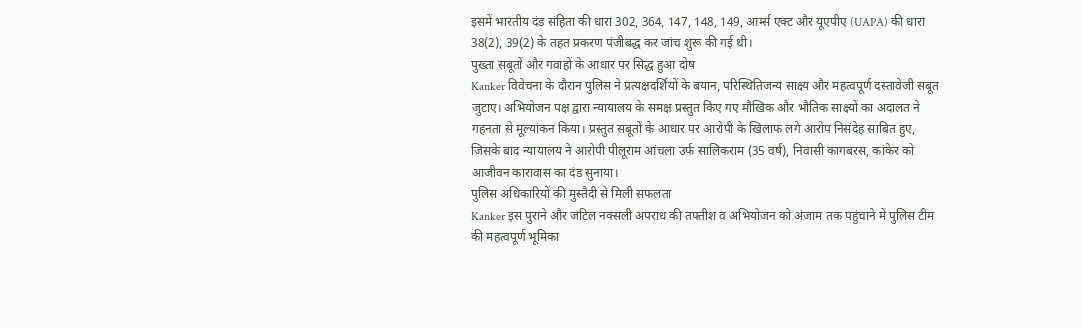इसमें भारतीय दंड संहिता की धारा 302, 364, 147, 148, 149, आर्म्स एक्ट और यूएपीए (UAPA) की धारा 38(2), 39(2) के तहत प्रकरण पंजीबद्ध कर जांच शुरू की गई थी।
पुख्ता सबूतों और गवाहों के आधार पर सिद्ध हुआ दोष
Kanker विवेचना के दौरान पुलिस ने प्रत्यक्षदर्शियों के बयान, परिस्थितिजन्य साक्ष्य और महत्वपूर्ण दस्तावेजी सबूत जुटाए। अभियोजन पक्ष द्वारा न्यायालय के समक्ष प्रस्तुत किए गए मौखिक और भौतिक साक्ष्यों का अदालत ने गहनता से मूल्यांकन किया। प्रस्तुत सबूतों के आधार पर आरोपी के खिलाफ लगे आरोप निसंदेह साबित हुए, जिसके बाद न्यायालय ने आरोपी पीलूराम आंचला उर्फ सालिकराम (35 वर्ष), निवासी कागबरस, कांकेर को आजीवन कारावास का दंड सुनाया।
पुलिस अधिकारियों की मुस्तैदी से मिली सफलता
Kanker इस पुराने और जटिल नक्सली अपराध की तफ्तीश व अभियोजन को अंजाम तक पहुंचाने में पुलिस टीम की महत्वपूर्ण भूमिका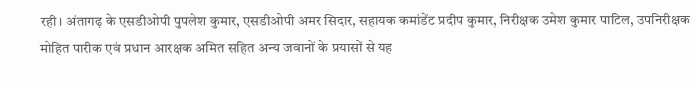रही। अंतागढ़ के एसडीओपी पुपलेश कुमार, एसडीओपी अमर सिदार, सहायक कमांडेंट प्रदीप कुमार, निरीक्षक उमेश कुमार पाटिल, उपनिरीक्षक मोहित पारीक एवं प्रधान आरक्षक अमित सहित अन्य जवानों के प्रयासों से यह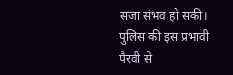सजा संभव हो सकी। पुलिस की इस प्रभावी पैरवी से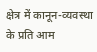क्षेत्र में कानून-व्यवस्था के प्रति आम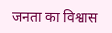जनता का विश्वास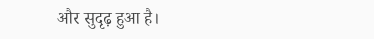और सुदृढ़ हुआ है।